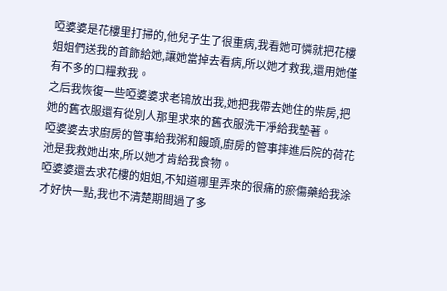啞婆婆是花樓里打掃的,他兒子生了很重病,我看她可憐就把花樓姐姐們送我的首飾給她,讓她當掉去看病,所以她才救我,還用她僅有不多的口糧救我。
之后我恢復一些啞婆婆求老鴇放出我,她把我帶去她住的柴房,把她的舊衣服還有從別人那里求來的舊衣服洗干凈給我墊著。
啞婆婆去求廚房的管事給我粥和饅頭,廚房的管事摔進后院的荷花池是我救她出來,所以她才肯給我食物。
啞婆婆還去求花樓的姐姐,不知道哪里弄來的很痛的瘀傷藥給我涂才好快一點,我也不清楚期間過了多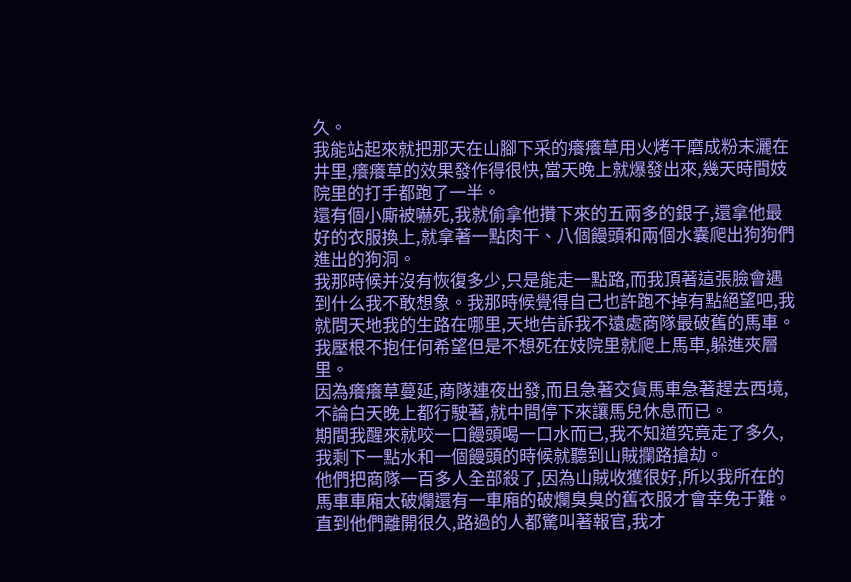久。
我能站起來就把那天在山腳下采的癢癢草用火烤干磨成粉末灑在井里,癢癢草的效果發作得很快,當天晚上就爆發出來,幾天時間妓院里的打手都跑了一半。
還有個小廝被嚇死,我就偷拿他攢下來的五兩多的銀子,還拿他最好的衣服換上,就拿著一點肉干、八個饅頭和兩個水囊爬出狗狗們進出的狗洞。
我那時候并沒有恢復多少,只是能走一點路,而我頂著這張臉會遇到什么我不敢想象。我那時候覺得自己也許跑不掉有點絕望吧,我就問天地我的生路在哪里,天地告訴我不遠處商隊最破舊的馬車。
我壓根不抱任何希望但是不想死在妓院里就爬上馬車,躲進夾層里。
因為癢癢草蔓延,商隊連夜出發,而且急著交貨馬車急著趕去西境,不論白天晚上都行駛著,就中間停下來讓馬兒休息而已。
期間我醒來就咬一口饅頭喝一口水而已,我不知道究竟走了多久,我剩下一點水和一個饅頭的時候就聽到山賊攔路搶劫。
他們把商隊一百多人全部殺了,因為山賊收獲很好,所以我所在的馬車車廂太破爛還有一車廂的破爛臭臭的舊衣服才會幸免于難。
直到他們離開很久,路過的人都驚叫著報官,我才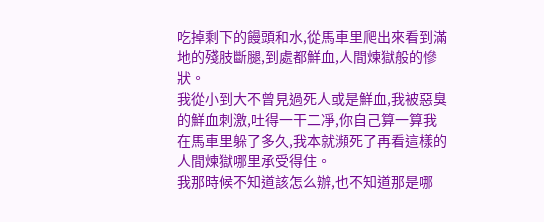吃掉剩下的饅頭和水,從馬車里爬出來看到滿地的殘肢斷腿,到處都鮮血,人間煉獄般的慘狀。
我從小到大不曾見過死人或是鮮血,我被惡臭的鮮血刺激,吐得一干二凈,你自己算一算我在馬車里躲了多久,我本就瀕死了再看這樣的人間煉獄哪里承受得住。
我那時候不知道該怎么辦,也不知道那是哪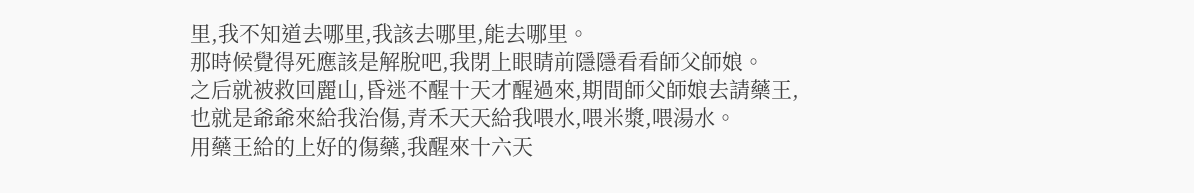里,我不知道去哪里,我該去哪里,能去哪里。
那時候覺得死應該是解脫吧,我閉上眼睛前隱隱看看師父師娘。
之后就被救回麗山,昏迷不醒十天才醒過來,期間師父師娘去請藥王,也就是爺爺來給我治傷,青禾天天給我喂水,喂米漿,喂湯水。
用藥王給的上好的傷藥,我醒來十六天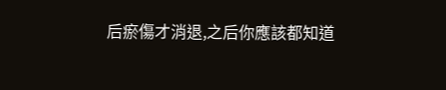后瘀傷才消退,之后你應該都知道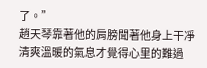了。”
趙天琴靠著他的肩膀聞著他身上干凈清爽溫暖的氣息才覺得心里的難過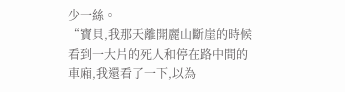少一絲。
“寶貝,我那天離開麗山斷崖的時候看到一大片的死人和停在路中間的車廂,我還看了一下,以為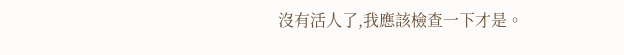沒有活人了,我應該檢查一下才是。